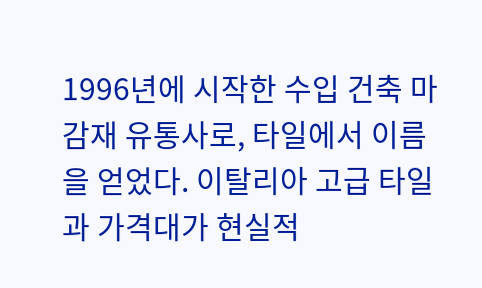1996년에 시작한 수입 건축 마감재 유통사로, 타일에서 이름을 얻었다. 이탈리아 고급 타일과 가격대가 현실적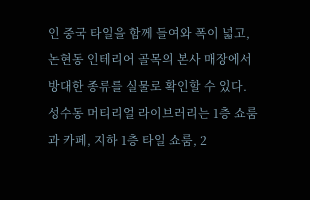인 중국 타일을 함께 들여와 폭이 넓고, 논현동 인테리어 골목의 본사 매장에서 방대한 종류를 실물로 확인할 수 있다. 성수동 머티리얼 라이브러리는 1층 쇼룸과 카페, 지하 1층 타일 쇼룸, 2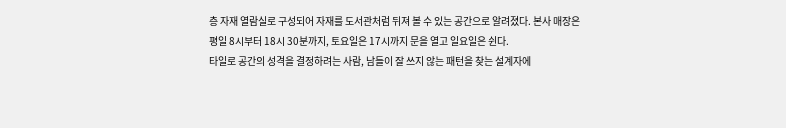층 자재 열람실로 구성되어 자재를 도서관처럼 뒤져 볼 수 있는 공간으로 알려졌다. 본사 매장은 평일 8시부터 18시 30분까지, 토요일은 17시까지 문을 열고 일요일은 쉰다.
타일로 공간의 성격을 결정하려는 사람, 남들이 잘 쓰지 않는 패턴을 찾는 설계자에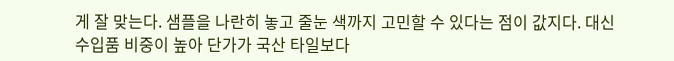게 잘 맞는다. 샘플을 나란히 놓고 줄눈 색까지 고민할 수 있다는 점이 값지다. 대신 수입품 비중이 높아 단가가 국산 타일보다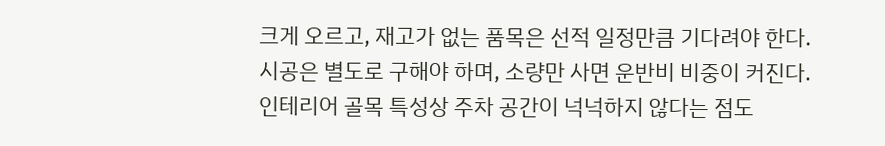크게 오르고, 재고가 없는 품목은 선적 일정만큼 기다려야 한다. 시공은 별도로 구해야 하며, 소량만 사면 운반비 비중이 커진다. 인테리어 골목 특성상 주차 공간이 넉넉하지 않다는 점도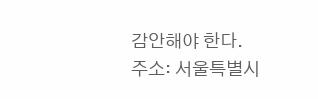감안해야 한다.
주소: 서울특별시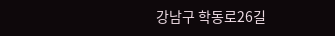강남구 학동로26길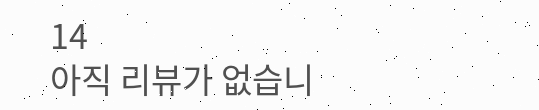14
아직 리뷰가 없습니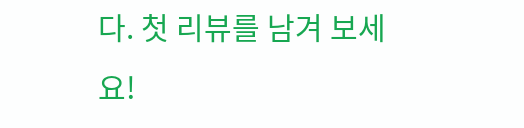다. 첫 리뷰를 남겨 보세요!